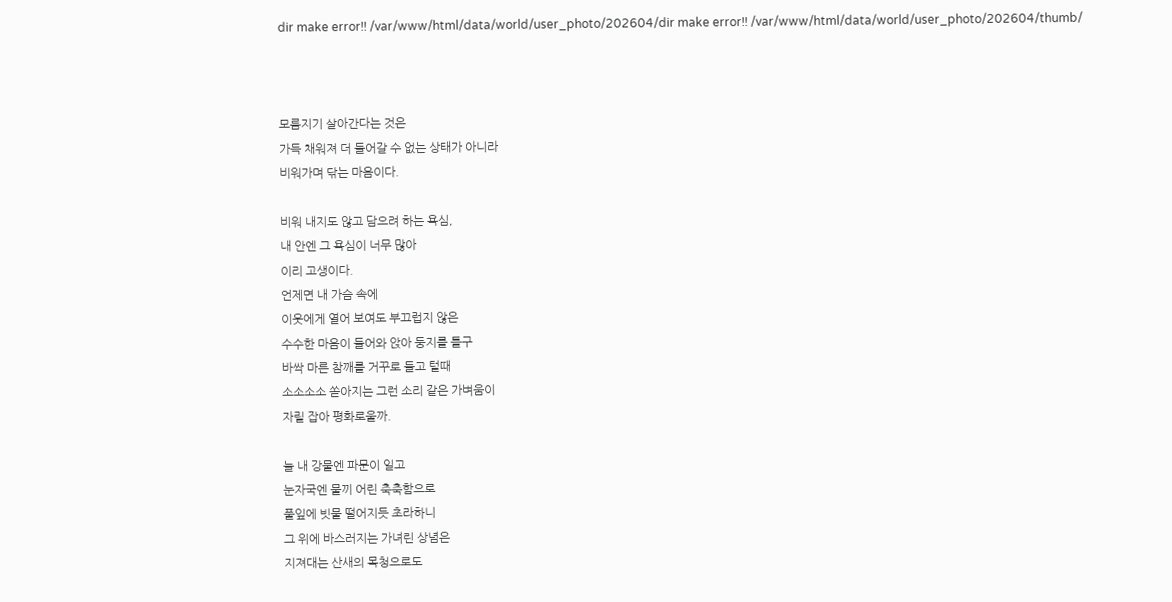dir make error!! /var/www/html/data/world/user_photo/202604/dir make error!! /var/www/html/data/world/user_photo/202604/thumb/



모름지기 살아간다는 것은
가득 채워져 더 들어갈 수 없는 상태가 아니라
비워가며 닦는 마음이다.

비워 내지도 않고 담으려 하는 욕심,
내 안엔 그 욕심이 너무 많아
이리 고생이다.
언제면 내 가슴 속에
이웃에게 열어 보여도 부끄럽지 않은
수수한 마음이 들어와 앉아 둥지를 틀구
바싹 마른 참깨를 거꾸로 들고 털때
소소소소 쏟아지는 그런 소리 같은 가벼움이
자릴 잡아 평화로울까.

늘 내 강물엔 파문이 일고
눈자국엔 물끼 어린 축축함으로
풀잎에 빗물 떨어지듯 초라하니
그 위에 바스러지는 가녀린 상념은
지져대는 산새의 목청으로도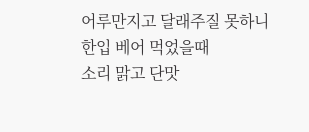어루만지고 달래주질 못하니
한입 베어 먹었을때
소리 맑고 단맛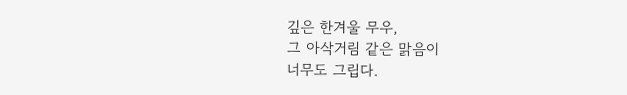깊은 한겨울 무우,
그 아삭거림 같은 맑음이
너무도 그립다.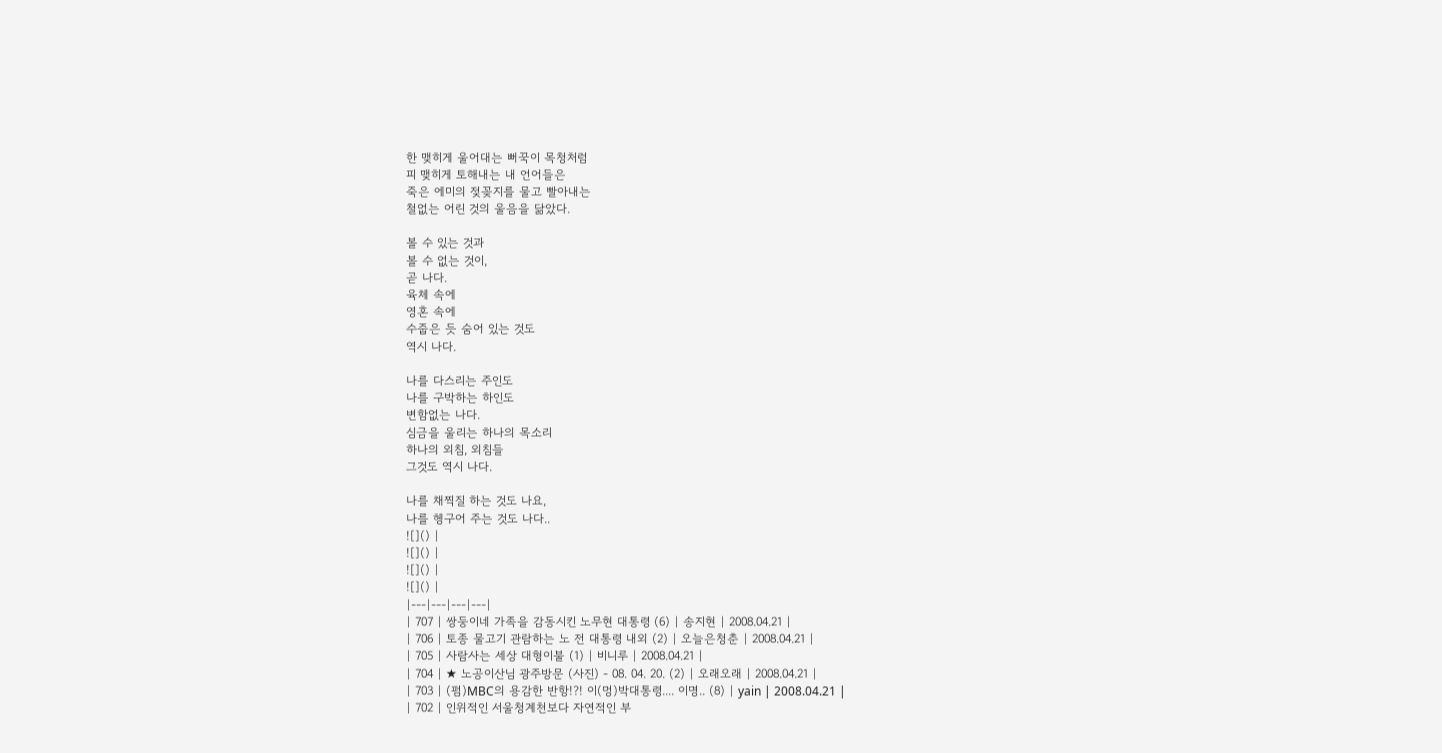한 맺히게 울어대는 뻐꾹이 목청처럼
피 맺히게 토해내는 내 언어들은
죽은 에미의 젖꽂지를 물고 빨아내는
철없는 어린 것의 울음을 닮았다.

볼 수 있는 것과
볼 수 없는 것이,
곧 나다.
육체 속에
영혼 속에
수줍은 듯 숨어 있는 것도
역시 나다.

나를 다스리는 주인도
나를 구박하는 하인도
변함없는 나다.
심금을 울리는 하나의 목소리
하나의 외침, 외침들
그것도 역시 나다.

나를 채찍질 하는 것도 나요,
나를 헹구어 주는 것도 나다..
![]() |
![]() |
![]() |
![]() |
|---|---|---|---|
| 707 | 쌍둥이네 가족을 감동시킨 노무현 대통령 (6) | 송지현 | 2008.04.21 |
| 706 | 토종 물고기 관람하는 노 전 대통령 내외 (2) | 오늘은청춘 | 2008.04.21 |
| 705 | 사람사는 세상 대형이불 (1) | 비니루 | 2008.04.21 |
| 704 | ★ 노공이산님 광주방문 (사진) - 08. 04. 20. (2) | 오래오래 | 2008.04.21 |
| 703 | (펌)MBC의 용감한 반항!?! 이(멍)박대통령.... 이명.. (8) | yain | 2008.04.21 |
| 702 | 인위적인 서울청계천보다 자연적인 부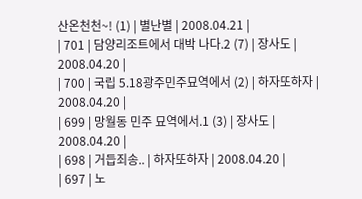산온천천~! (1) | 별난별 | 2008.04.21 |
| 701 | 담양리조트에서 대박 나다.2 (7) | 장사도 | 2008.04.20 |
| 700 | 국립 5.18광주민주묘역에서 (2) | 하자또하자 | 2008.04.20 |
| 699 | 망월동 민주 묘역에서.1 (3) | 장사도 | 2008.04.20 |
| 698 | 거듭죄송.. | 하자또하자 | 2008.04.20 |
| 697 | 노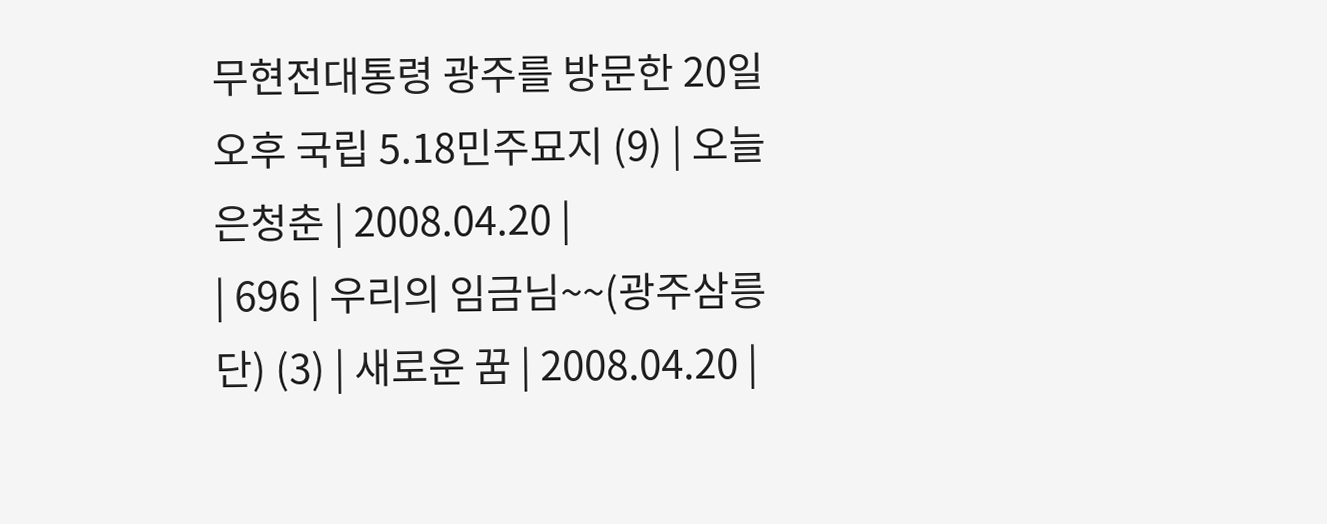무현전대통령 광주를 방문한 20일 오후 국립 5.18민주묘지 (9) | 오늘은청춘 | 2008.04.20 |
| 696 | 우리의 임금님~~(광주삼릉단) (3) | 새로운 꿈 | 2008.04.20 |